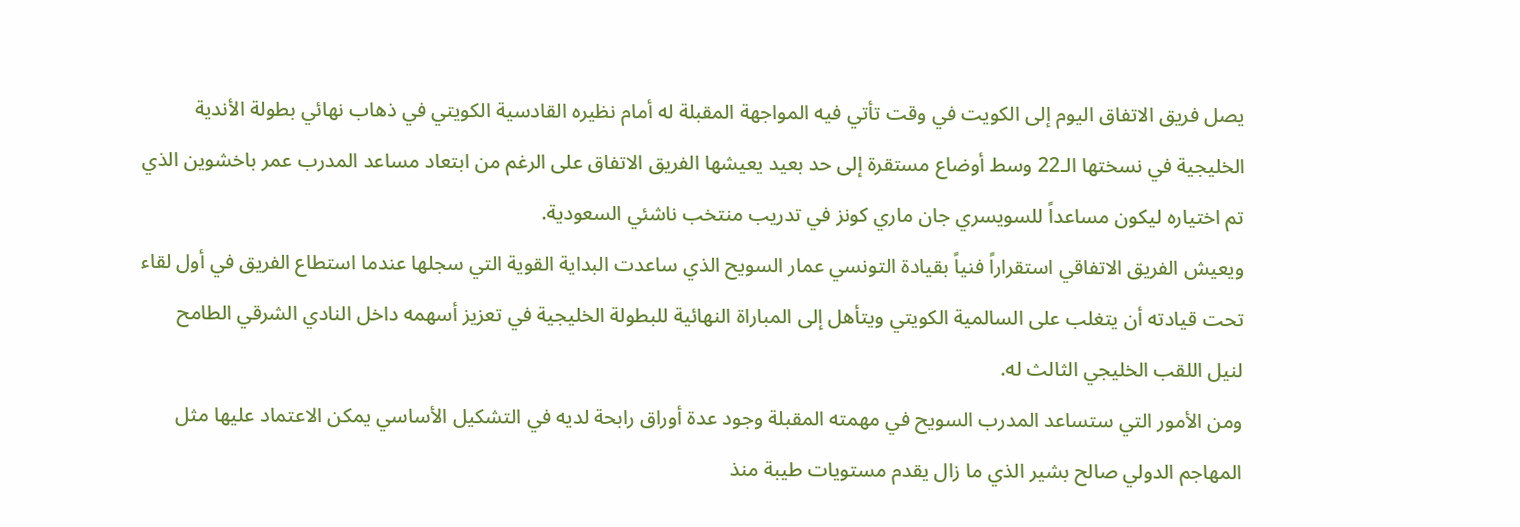يصل فريق الاتفاق اليوم إلى الكويت في وقت تأتي فيه المواجهة المقبلة له أمام نظيره القادسية الكويتي في ذهاب نهائي بطولة الأندية الخليجية في نسختها الـ22 وسط أوضاع مستقرة إلى حد بعيد يعيشها الفريق الاتفاق على الرغم من ابتعاد مساعد المدرب عمر باخشوين الذي تم اختياره ليكون مساعداً للسويسري جان ماري كونز في تدريب منتخب ناشئي السعودية.
ويعيش الفريق الاتفاقي استقراراً فنياً بقيادة التونسي عمار السويح الذي ساعدت البداية القوية التي سجلها عندما استطاع الفريق في أول لقاء تحت قيادته أن يتغلب على السالمية الكويتي ويتأهل إلى المباراة النهائية للبطولة الخليجية في تعزيز أسهمه داخل النادي الشرقي الطامح لنيل اللقب الخليجي الثالث له.
ومن الأمور التي ستساعد المدرب السويح في مهمته المقبلة وجود عدة أوراق رابحة لديه في التشكيل الأساسي يمكن الاعتماد عليها مثل المهاجم الدولي صالح بشير الذي ما زال يقدم مستويات طيبة منذ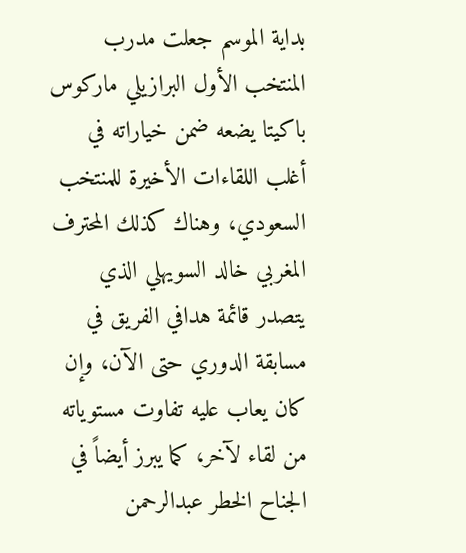بداية الموسم جعلت مدرب المنتخب الأول البرازيلي ماركوس باكيتا يضعه ضمن خياراته في أغلب اللقاءات الأخيرة للمنتخب السعودي، وهناك كذلك المحترف المغربي خالد السويهلي الذي يتصدر قائمة هدافي الفريق في مسابقة الدوري حتى الآن، وإن كان يعاب عليه تفاوت مستوياته من لقاء لآخر، كما يبرز أيضاً في الجناح الخطر عبدالرحمن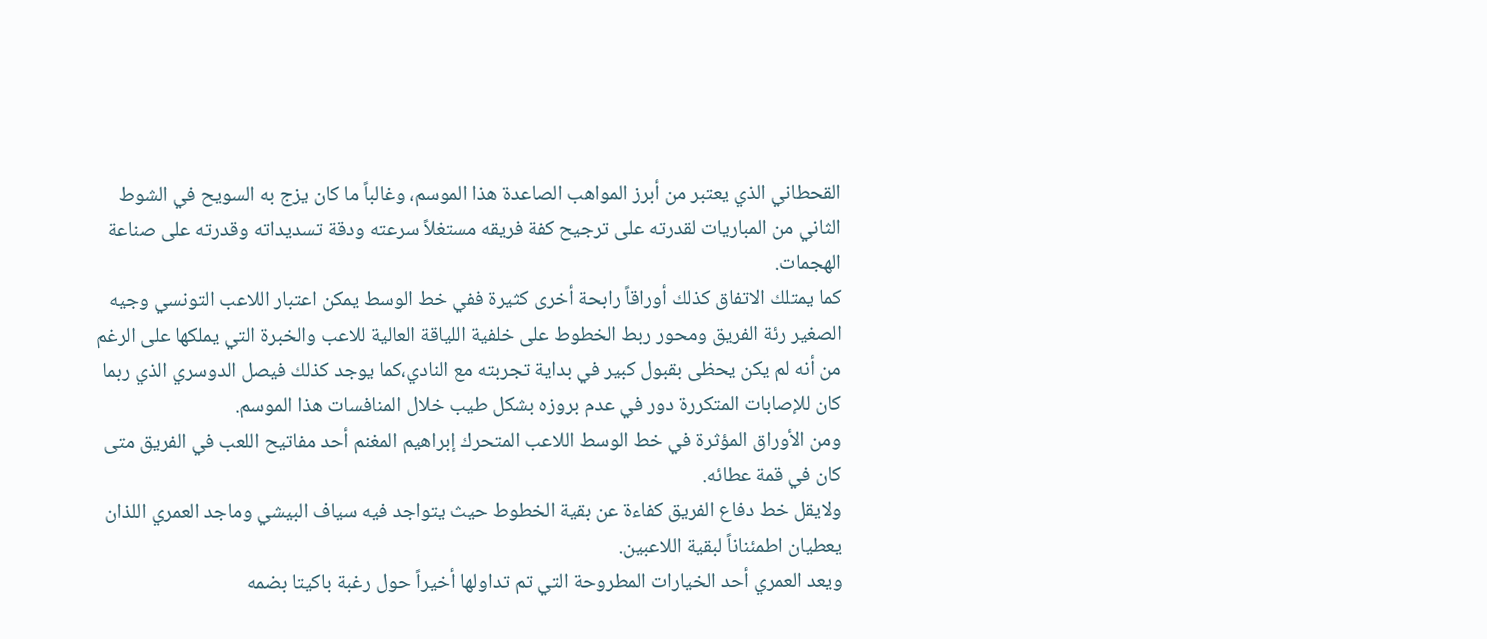القحطاني الذي يعتبر من أبرز المواهب الصاعدة هذا الموسم، وغالباً ما كان يزج به السويح في الشوط الثاني من المباريات لقدرته على ترجيح كفة فريقه مستغلاً سرعته ودقة تسديداته وقدرته على صناعة الهجمات.
كما يمتلك الاتفاق كذلك أوراقاً رابحة أخرى كثيرة ففي خط الوسط يمكن اعتبار اللاعب التونسي وجيه الصغير رئة الفريق ومحور ربط الخطوط على خلفية اللياقة العالية للاعب والخبرة التي يملكها على الرغم من أنه لم يكن يحظى بقبول كبير في بداية تجربته مع النادي،كما يوجد كذلك فيصل الدوسري الذي ربما كان للإصابات المتكررة دور في عدم بروزه بشكل طيب خلال المنافسات هذا الموسم.
ومن الأوراق المؤثرة في خط الوسط اللاعب المتحرك إبراهيم المغنم أحد مفاتيح اللعب في الفريق متى كان في قمة عطائه.
ولايقل خط دفاع الفريق كفاءة عن بقية الخطوط حيث يتواجد فيه سياف البيشي وماجد العمري اللذان يعطيان اطمئناناً لبقية اللاعبين.
ويعد العمري أحد الخيارات المطروحة التي تم تداولها أخيراً حول رغبة باكيتا بضمه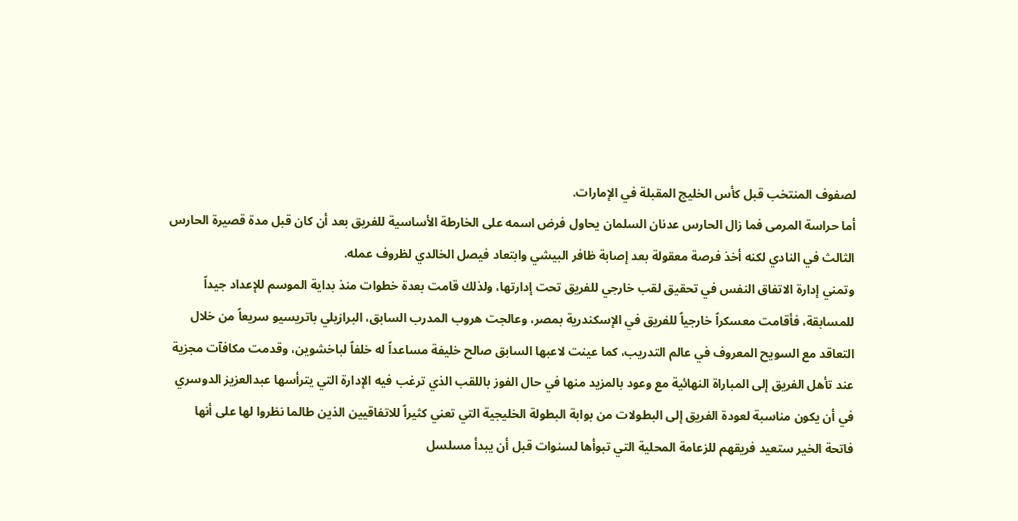لصفوف المنتخب قبل كأس الخليج المقبلة في الإمارات.
أما حراسة المرمى فما زال الحارس عدنان السلمان يحاول فرض اسمه على الخارطة الأساسية للفريق بعد أن كان قبل مدة قصيرة الحارس الثالث في النادي لكنه أخذ فرصة معقولة بعد إصابة ظافر البيشي وابتعاد فيصل الخالدي لظروف عمله.
وتمني إدارة الاتفاق النفس في تحقيق لقب خارجي للفريق تحت إدارتها، ولذلك قامت بعدة خطوات منذ بداية الموسم للإعداد جيداً للمسابقة، فأقامت معسكراً خارجياً للفريق في الإسكندرية بمصر، وعالجت هروب المدرب السابق، البرازيلي باتريسيو سريعاً من خلال التعاقد مع السويح المعروف في عالم التدريب، كما عينت لاعبها السابق صالح خليفة مساعداً له خلفاً لباخشوين، وقدمت مكافآت مجزية عند تأهل الفريق إلى المباراة النهائية مع وعود بالمزيد منها في حال الفوز باللقب الذي ترغب فيه الإدارة التي يترأسها عبدالعزيز الدوسري في أن يكون مناسبة لعودة الفريق إلى البطولات من بوابة البطولة الخليجية التي تعني كثيراً للاتفاقيين الذين طالما نظروا لها على أنها فاتحة الخير ستعيد فريقهم للزعامة المحلية التي تبوأها لسنوات قبل أن يبدأ مسلسل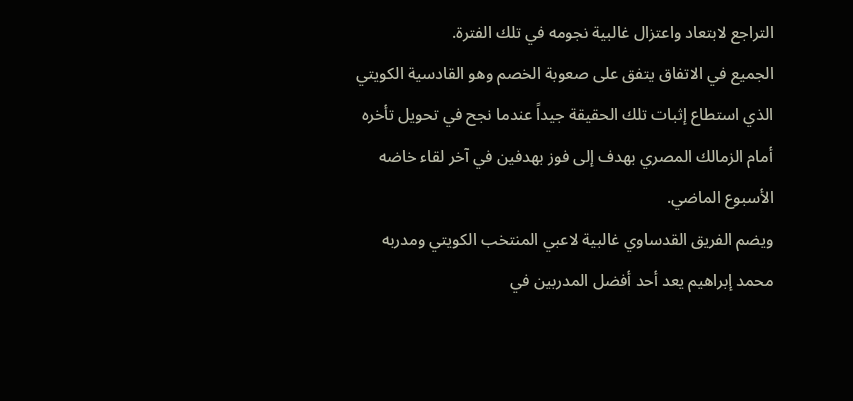التراجع لابتعاد واعتزال غالبية نجومه في تلك الفترة.
الجميع في الاتفاق يتفق على صعوبة الخصم وهو القادسية الكويتي الذي استطاع إثبات تلك الحقيقة جيداً عندما نجح في تحويل تأخره أمام الزمالك المصري بهدف إلى فوز بهدفين في آخر لقاء خاضه الأسبوع الماضي.
ويضم الفريق القدساوي غالبية لاعبي المنتخب الكويتي ومدربه محمد إبراهيم يعد أحد أفضل المدربين في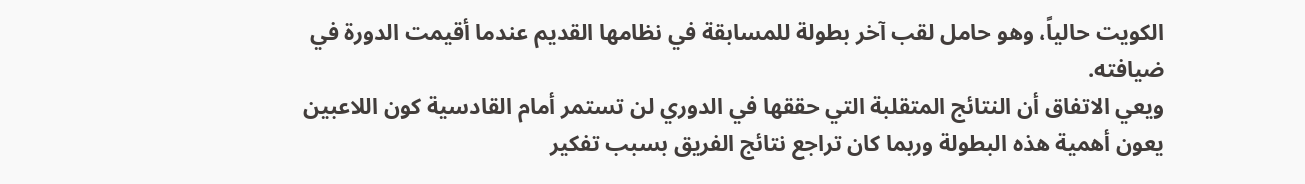الكويت حالياً، وهو حامل لقب آخر بطولة للمسابقة في نظامها القديم عندما أقيمت الدورة في ضيافته.
ويعي الاتفاق أن النتائج المتقلبة التي حققها في الدوري لن تستمر أمام القادسية كون اللاعبين يعون أهمية هذه البطولة وربما كان تراجع نتائج الفريق بسبب تفكير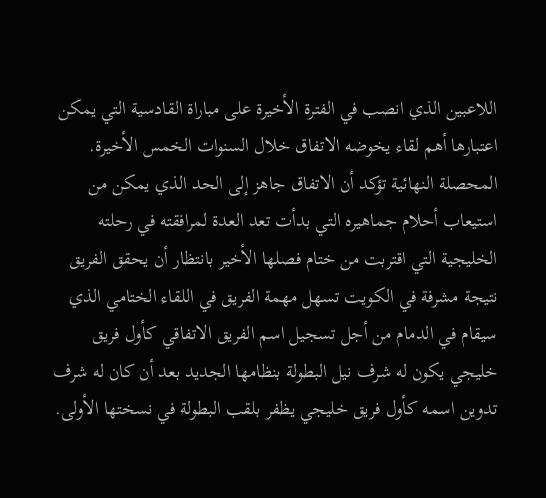اللاعبين الذي انصب في الفترة الأخيرة على مباراة القادسية التي يمكن اعتبارها أهم لقاء يخوضه الاتفاق خلال السنوات الخمس الأخيرة.
المحصلة النهائية تؤكد أن الاتفاق جاهز إلى الحد الذي يمكن من استيعاب أحلام جماهيره التي بدأت تعد العدة لمرافقته في رحلته الخليجية التي اقتربت من ختام فصلها الأخير بانتظار أن يحقق الفريق نتيجة مشرفة في الكويت تسهل مهمة الفريق في اللقاء الختامي الذي سيقام في الدمام من أجل تسجيل اسم الفريق الاتفاقي كأول فريق خليجي يكون له شرف نيل البطولة بنظامها الجديد بعد أن كان له شرف تدوين اسمه كأول فريق خليجي يظفر بلقب البطولة في نسختها الأولى.